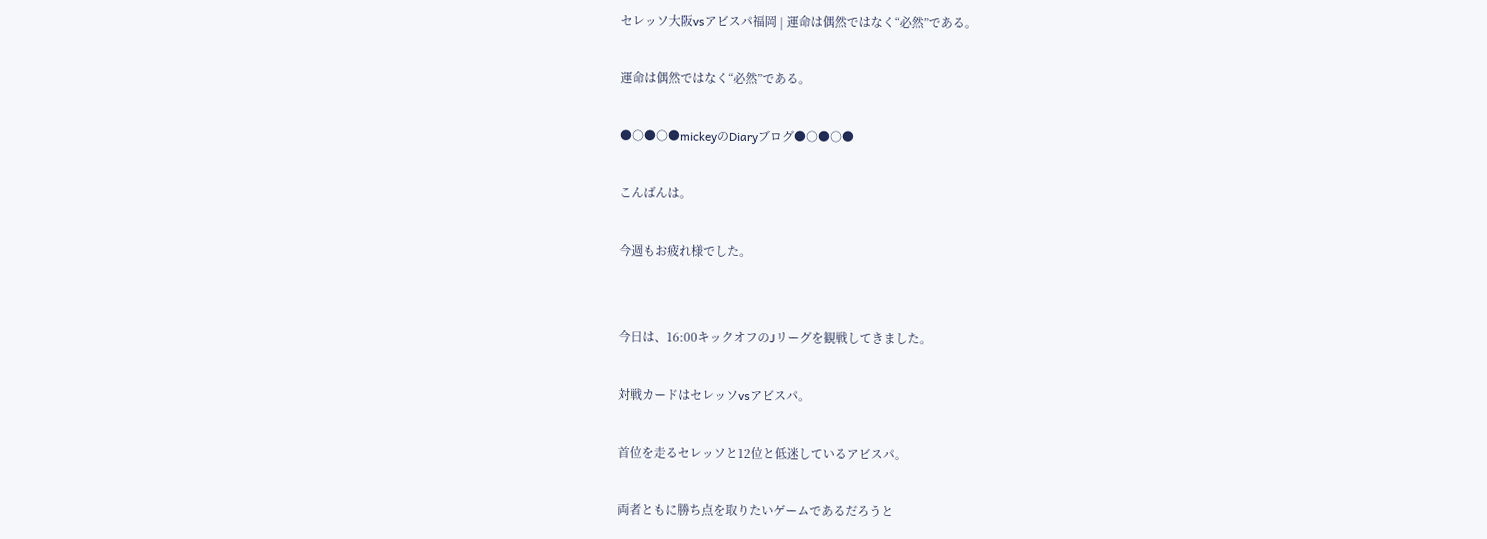セレッソ大阪vsアビスパ福岡 | 運命は偶然ではなく“必然”である。

運命は偶然ではなく“必然”である。

●○●○●mickeyのDiaryブログ●○●○●

こんばんは。

今週もお疲れ様でした。


今日は、16:00キックオフのJリーグを観戦してきました。

対戦カードはセレッソvsアビスパ。

首位を走るセレッソと12位と低迷しているアビスパ。

両者ともに勝ち点を取りたいゲームであるだろうと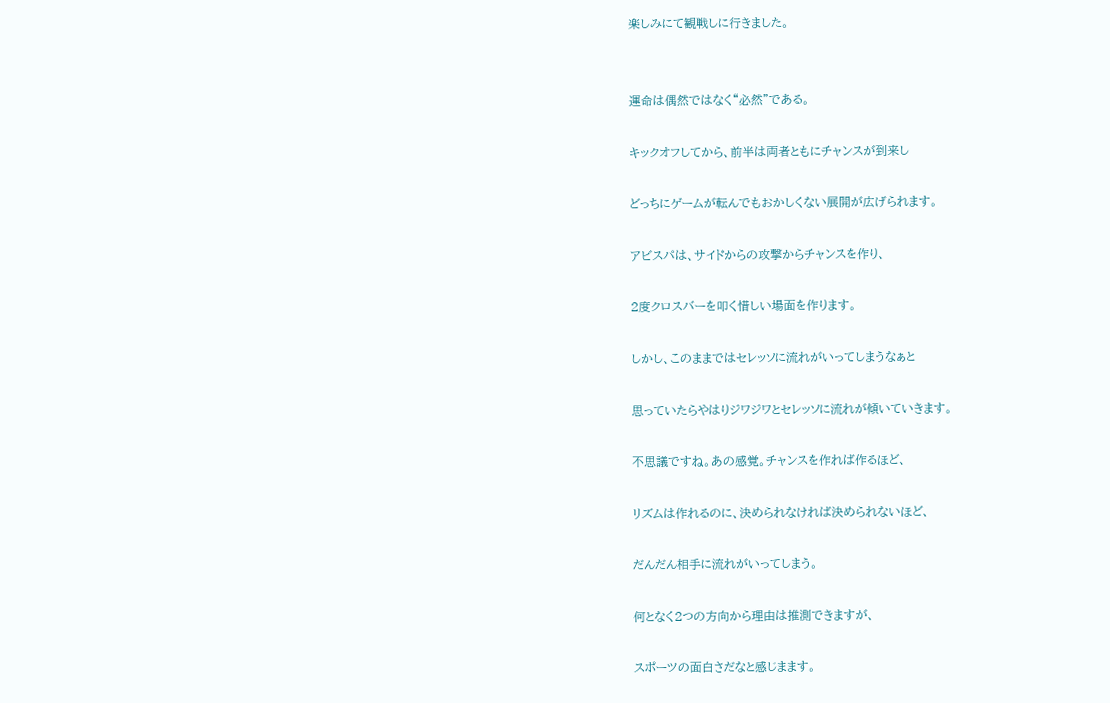楽しみにて観戦しに行きました。


運命は偶然ではなく“必然”である。

キックオフしてから、前半は両者ともにチャンスが到来し

どっちにゲームが転んでもおかしくない展開が広げられます。

アビスパは、サイドからの攻撃からチャンスを作り、

2度クロスバーを叩く惜しい場面を作ります。

しかし、このままではセレッソに流れがいってしまうなぁと

思っていたらやはりジワジワとセレッソに流れが傾いていきます。

不思議ですね。あの感覚。チャンスを作れば作るほど、

リズムは作れるのに、決められなければ決められないほど、

だんだん相手に流れがいってしまう。

何となく2つの方向から理由は推測できますが、

スポーツの面白さだなと感じまます。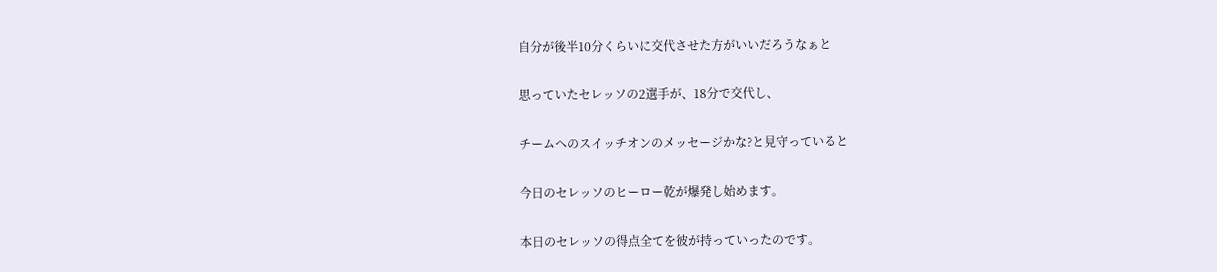自分が後半10分くらいに交代させた方がいいだろうなぁと

思っていたセレッソの2選手が、18分で交代し、

チームへのスイッチオンのメッセージかな?と見守っていると

今日のセレッソのヒーロー乾が爆発し始めます。

本日のセレッソの得点全てを彼が持っていったのです。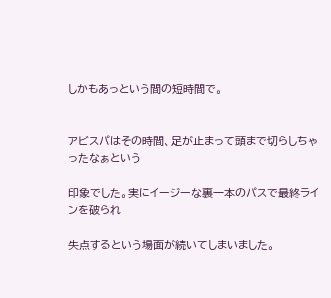しかもあっという間の短時間で。


アビスパはその時間、足が止まって頭まで切らしちゃったなぁという

印象でした。実にイージーな裏一本のパスで最終ラインを破られ

失点するという場面が続いてしまいました。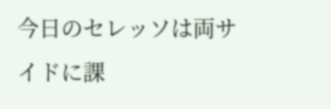今日のセレッソは両サイドに課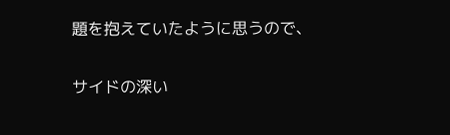題を抱えていたように思うので、

サイドの深い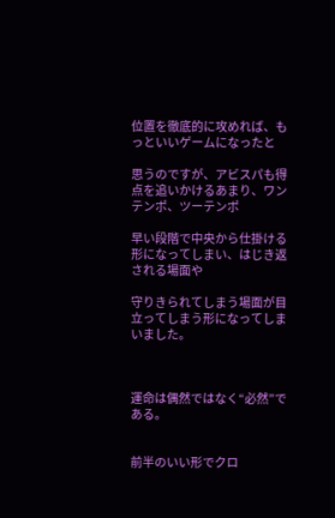位置を徹底的に攻めれば、もっといいゲームになったと

思うのですが、アビスパも得点を追いかけるあまり、ワンテンポ、ツーテンポ

早い段階で中央から仕掛ける形になってしまい、はじき返される場面や

守りきられてしまう場面が目立ってしまう形になってしまいました。



運命は偶然ではなく“必然”である。


前半のいい形でクロ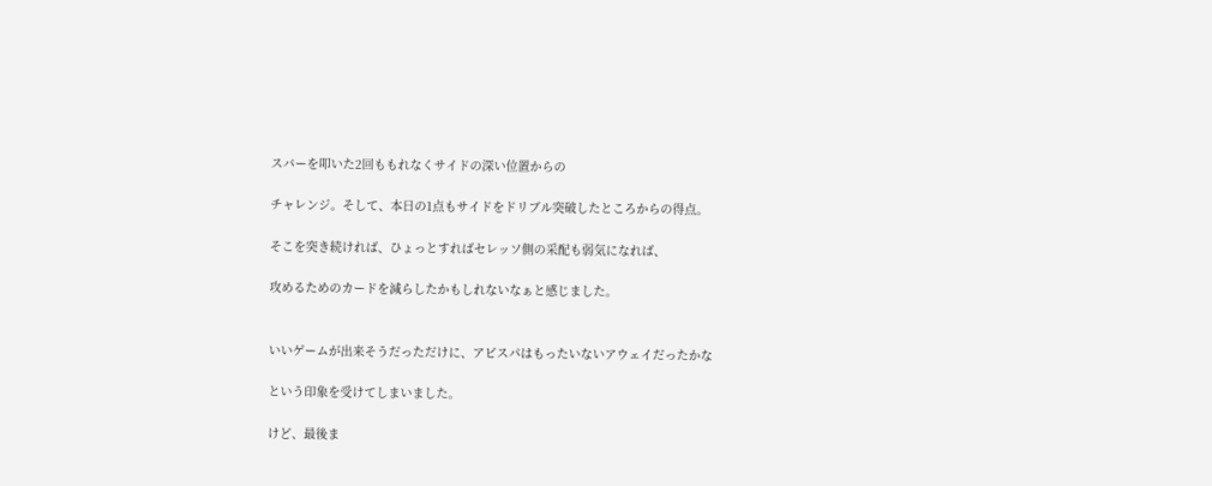スバーを叩いた2回ももれなくサイドの深い位置からの

チャレンジ。そして、本日の1点もサイドをドリブル突破したところからの得点。

そこを突き続ければ、ひょっとすればセレッソ側の采配も弱気になれば、

攻めるためのカードを減らしたかもしれないなぁと感じました。


いいゲームが出来そうだっただけに、アビスパはもったいないアウェイだったかな

という印象を受けてしまいました。

けど、最後ま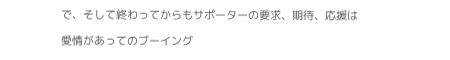で、そして終わってからもサポーターの要求、期待、応援は

愛情があってのブーイング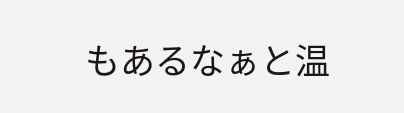もあるなぁと温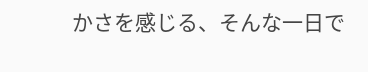かさを感じる、そんな一日で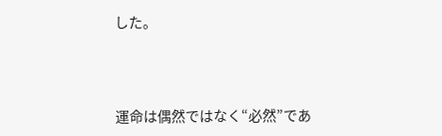した。



運命は偶然ではなく“必然”であ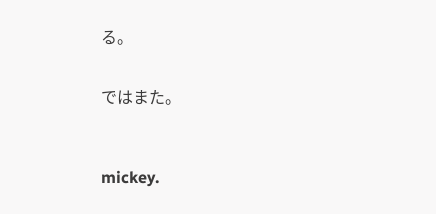る。


ではまた。



mickey.